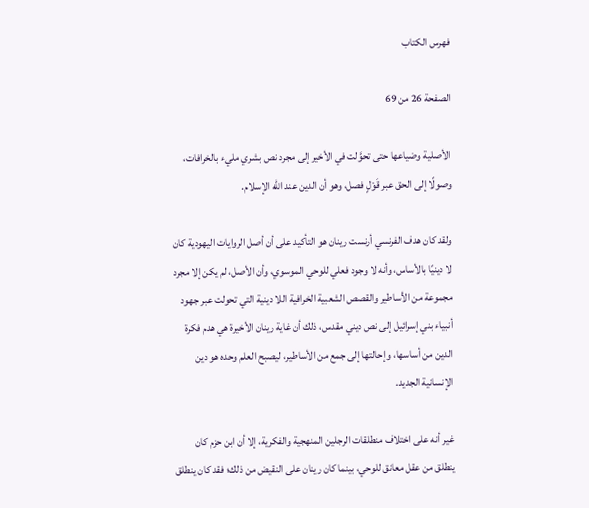فهرس الكتاب

الصفحة 26 من 69

الأصلية وضياعها حتى تحوَّلت في الأخير إلى مجرد نص بشري مليء بالخرافات، وصولًا إلى الحق عبر قَوْلٍ فصل، وهو أن الدين عند الله الإسلام.

ولقد كان هدف الفرنسي أرنست رينان هو التأكيد على أن أصل الروايات اليهودية كان لا دينيًا بالأساس، وأنه لا وجود فعلي للوحي الموسوي، وأن الأصل، لم يكن إلا مجرد مجموعة من الأساطير والقصص الشعبية الخرافية اللا دينية التي تحولت عبر جهود أنبياء بني إسرائيل إلى نص ديني مقدس، ذلك أن غاية رينان الأخيرة هي هدم فكرة الدين من أساسها، وإحالتها إلى جمع من الأساطير، ليصبح العلم وحده هو دين الإنسانية الجديد.

غير أنه على اختلاف منطلقات الرجلين المنهجية والفكرية، إلا أن ابن حزم كان ينطلق من عقل معانق للوحي، بينما كان رينان على النقيض من ذلك؛ فقد كان ينطلق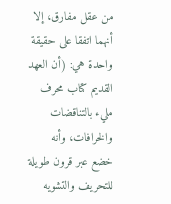من عقل مفارق، إلا أنهما اتفقا على حقيقة واحدة هي: (أن العهد القديم كتاب محرف مليء بالتناقضات والخرافات، وأنه خضع عبر قرون طويلة للتحريف والتشويه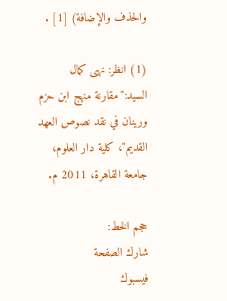والحذف والإضافة) [1] .

(1) انظر: نهى كمال السيد:"مقارنة منهج ابن حزم ورينان في نقد نصوص العهد القديم"، كلية دار العلوم، جامعة القاهرة، 2011 م.

حجم الخط:
شارك الصفحة
فيسبوك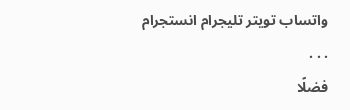واتساب تويتر تليجرام انستجرام
. . .
فضلًا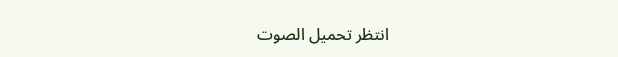انتظر تحميل الصوت